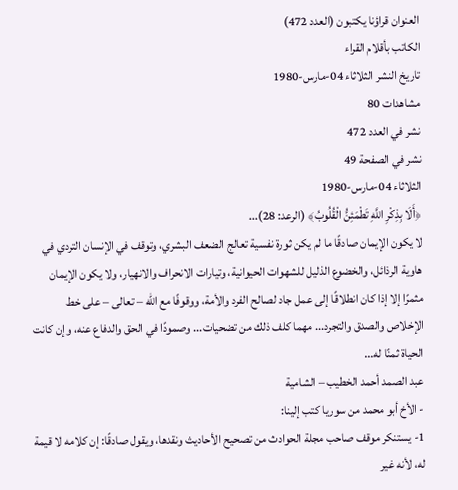العنوان قراؤنا يكتبون (العدد 472)
الكاتب بأقلام القراء
تاريخ النشر الثلاثاء 04-مارس-1980
مشاهدات 80
نشر في العدد 472
نشر في الصفحة 49
الثلاثاء 04-مارس-1980
﴿أَلَا بِذِكْرِ اللَّهِ تَطْمَئِنُّ الْقُلُوبُ﴾ (الرعد: 28)...
لا يكون الإيمان صادقًا ما لم يكن ثورة نفسية تعالج الضعف البشري، وتوقف في الإنسان التردي في هاوية الرذائل، والخضوع الذليل للشهوات الحيوانية، وتيارات الانحراف والانهيار، ولا يكون الإيمان مثمرًا إلا إذا كان انطلاقًا إلى عمل جاد لصالح الفرد والأمة، ووقوفًا مع الله – تعالى – على خط الإخلاص والصدق والتجرد... مهما كلف ذلك من تضحيات... وصمودًا في الحق والدفاع عنه، وإن كانت الحياة ثمنًا له...
عبد الصمد أحمد الخطيب – الشامية
- الأخ أبو محمد من سوريا كتب إلينا:
1- يستنكر موقف صاحب مجلة الحوادث من تصحيح الأحاديث ونقدها، ويقول صادقًا: إن كلامه لا قيمة له، لأنه غير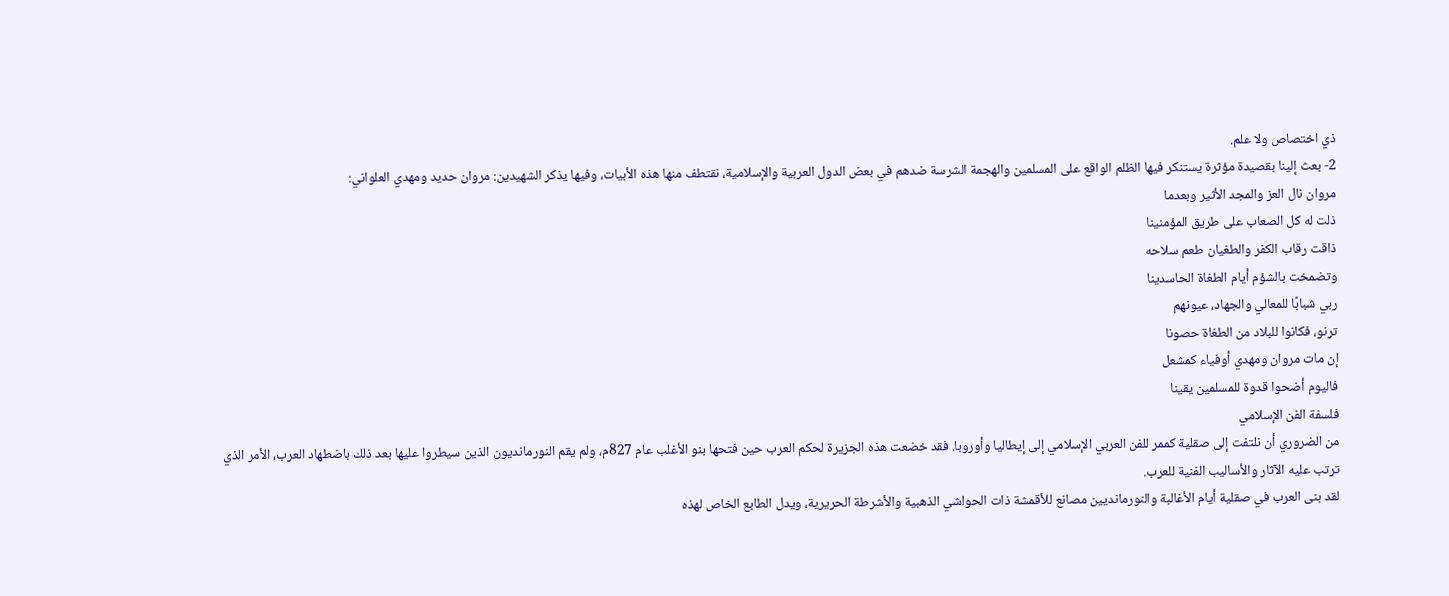ذي اختصاص ولا علم.
2- بعث إلينا بقصيدة مؤثرة يستنكر فيها الظلم الواقع على المسلمين والهجمة الشرسة ضدهم في بعض الدول العربية والإسلامية، نقتطف منها هذه الأبيات، وفيها يذكر الشهيدين: مروان حديد ومهدي العلواني:
مروان نال العز والمجد الأثير وبعدما
ذلت له كل الصعاب على طريق المؤمنينا
ذاقت رقاب الكفر والطغيان طعم سلاحه
وتضمخت بالشؤم أيام الطغاة الحاسدينا
ربي شبابًا للمعالي والجهاد، عيونهم
ترنو، فكانوا للبلاد من الطغاة حصونا
إن مات مروان ومهدي أوفياء كمشعل
فاليوم أضحوا قدوة للمسلمين يقينا
فلسفة الفن الإسلامي
من الضروري أن نلتفت إلى صقلية كممر للفن العربي الإسلامي إلى إيطاليا وأوروبا. فقد خضعت هذه الجزيرة لحكم العرب حين فتحها بنو الأغلب عام 827م، ولم يقم النورمانديون الذين سيطروا عليها بعد ذلك باضطهاد العرب، الأمر الذي ترتب عليه الآثار والأساليب الفنية للعرب.
لقد بنى العرب في صقلية أيام الأغالبة والنورمانديين مصانع للأقمشة ذات الحواشي الذهبية والأشرطة الحريرية، ويدل الطابع الخاص لهذه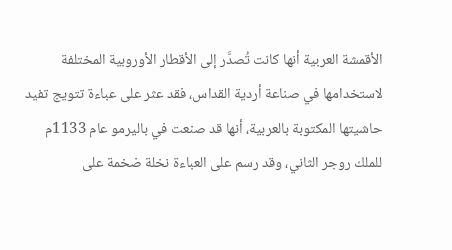الأقمشة العربية أنها كانت تُصدَّر إلى الأقطار الأوروبية المختلفة لاستخدامها في صناعة أردية القداس، فقد عثر على عباءة تتويج تفيد حاشيتها المكتوبة بالعربية، أنها قد صنعت في باليرمو عام 1133م للملك روجر الثاني، وقد رسم على العباءة نخلة ضخمة على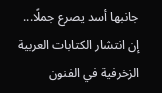جانبها أسد يصرع جملًا...
إن انتشار الكتابات العربية الزخرفية في الفنون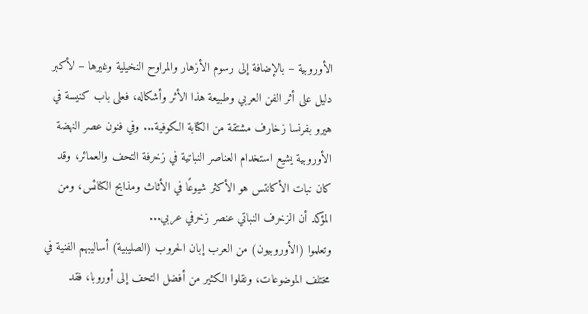الأوروبية – بالإضافة إلى رسوم الأزهار والمراوح النخيلية وغيرها – لأكبر دليل على أثر الفن العربي وطبيعة هذا الأثر وأشكاله، فعلى باب كنيسة في هيرو بفرنسا زخارف مشتقة من الكتابة الكوفية... وفي فنون عصر النهضة الأوروبية يشيع استخدام العناصر النباتية في زخرفة التحف والعمائر، وقد كان نبات الأكانتس هو الأكثر شيوعًا في الأثاث ومذابح الكنائس، ومن المؤكد أن الزخرف النباتي عنصر زخرفي عربي...
وتعلموا (الأوروبيون) من العرب إبان الحروب (الصليبية) أساليبهم الفنية في مختلف الموضوعات، ونقلوا الكثير من أفضل التحف إلى أوروبا، فقد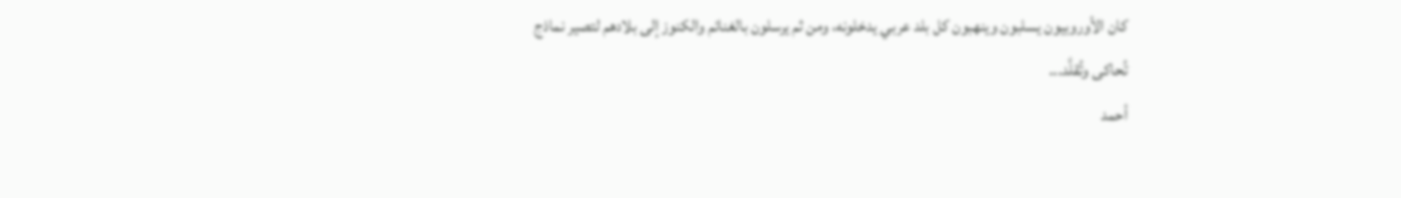كان الأوروبيون يسلبون وينهبون كل بلد عربي يدخلونه، ومن ثم يرسلون بالغنائم والكنوز إلى بلادهم لتصير نماذج تُحاكى وتُقلَّد...
أحمد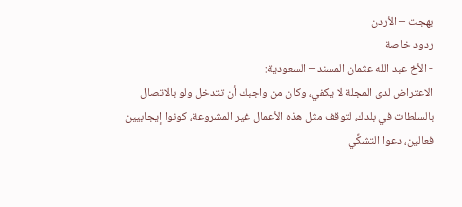بهجت – الأردن
ردود خاصة
- الأخ عبد الله عثمان المسند – السعودية:
الاعتراض لدى المجلة لا يكفي، وكان من واجبك أن تتدخل ولو بالاتصال بالسلطات في بلدك، لتوقف مثل هذه الأعمال غير المشروعة، كونوا إيجابيين فعالين، دعوا التشكِّي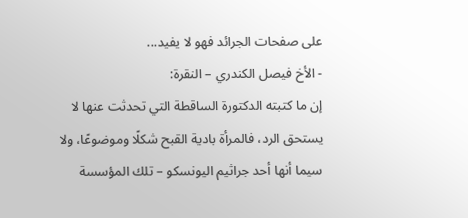على صفحات الجرائد فهو لا يفيد...
- الأخ فيصل الكندري – النقرة:
إن ما كتبته الدكتورة الساقطة التي تحدثت عنها لا يستحق الرد، فالمرأة بادية القبح شكلًا وموضوعًا، ولا سيما أنها أحد جراثيم اليونسكو – تلك المؤسسة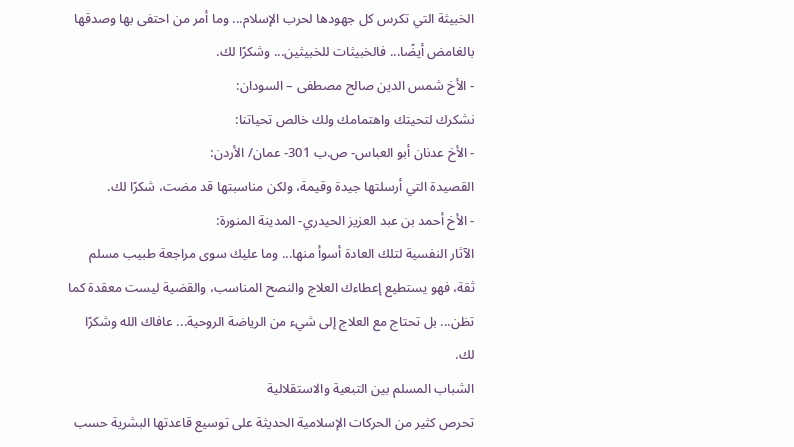الخبيثة التي تكرس كل جهودها لحرب الإسلام... وما أمر من احتفى بها وصدقها بالغامض أيضًا... فالخبيثات للخبيثين... وشكرًا لك.
- الأخ شمس الدين صالح مصطفى – السودان:
نشكرك لتحيتك واهتمامك ولك خالص تحياتنا:
- الأخ عدنان أبو العباس- ص.ب 301- عمان/ الأردن:
القصيدة التي أرسلتها جيدة وقيمة، ولكن مناسبتها قد مضت، شكرًا لك.
- الأخ أحمد بن عبد العزيز الحيدري- المدينة المنورة:
الآثار النفسية لتلك العادة أسوأ منها... وما عليك سوى مراجعة طبيب مسلم ثقة، فهو يستطيع إعطاءك العلاج والنصح المناسب، والقضية ليست معقدة كما تظن... بل تحتاج مع العلاج إلى شيء من الرياضة الروحية... عافاك الله وشكرًا لك.
الشباب المسلم بين التبعية والاستقلالية
تحرص كثير من الحركات الإسلامية الحديثة على توسيع قاعدتها البشرية حسب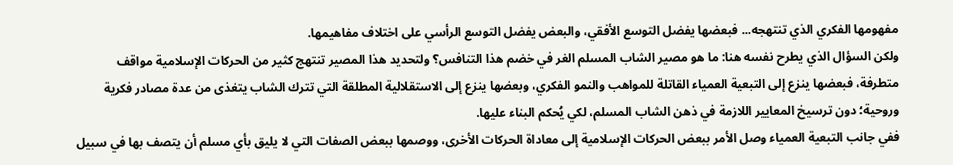مفهومها الفكري الذي تنتهجه... فبعضها يفضل التوسع الأفقي، والبعض يفضل التوسع الرأسي على اختلاف مفاهيمها.
ولكن السؤال الذي يطرح نفسه هنا: ما هو مصير الشاب المسلم الغر في خضم هذا التنافس؟ ولتحديد هذا المصير تنتهج كثير من الحركات الإسلامية مواقف متطرفة، فبعضها ينزع إلى التبعية العمياء القاتلة للمواهب والنمو الفكري، وبعضها ينزع إلى الاستقلالية المطلقة التي تترك الشاب يتغذى من عدة مصادر فكرية وروحية؛ دون ترسيخ المعايير اللازمة في ذهن الشاب المسلم، لكي يُحكم البناء عليها.
ففي جانب التبعية العمياء وصل الأمر ببعض الحركات الإسلامية إلى معاداة الحركات الأخرى، ووصمها ببعض الصفات التي لا يليق بأي مسلم أن يتصف بها في سبيل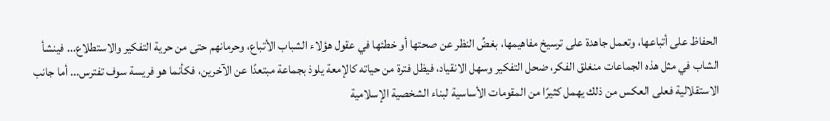الحفاظ على أتباعها، وتعمل جاهدة على ترسيخ مفاهيمها، بغضِّ النظر عن صحتها أو خطئها في عقول هؤلاء الشباب الأتباع، وحرمانهم حتى من حرية التفكير والاستطلاع... فينشأ الشاب في مثل هذه الجماعات منغلق الفكر، ضحل التفكير وسهل الانقياد، فيظل فترة من حياته كالإمعة يلوذ بجماعة مبتعدًا عن الآخرين، فكأنما هو فريسة سوف تفترس... أما جانب الاستقلالية فعلى العكس من ذلك يهمل كثيرًا من المقومات الأساسية لبناء الشخصية الإسلامية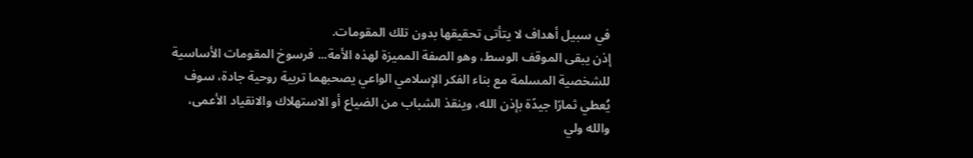في سبيل أهداف لا يتأتى تحقيقها بدون تلك المقومات.
إذن يبقى الموقف الوسط، وهو الصفة المميزة لهذه الأمة... فرسوخ المقومات الأساسية للشخصية المسلمة مع بناء الفكر الإسلامي الواعي يصحبهما تربية روحية جادة، سوف يُعطي ثمارًا جيدًة بإذن الله، وينقذ الشباب من الضياع أو الاستهلاك والانقياد الأعمى، والله ولي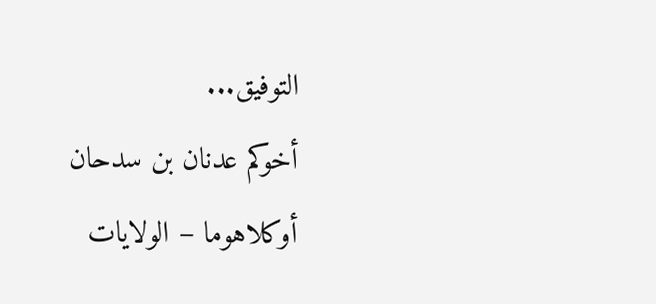التوفيق...
أخوكم عدنان بن سدحان
أوكلاهوما – الولايات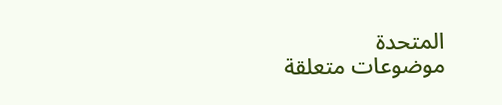المتحدة
موضوعات متعلقة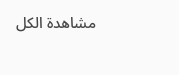مشاهدة الكل